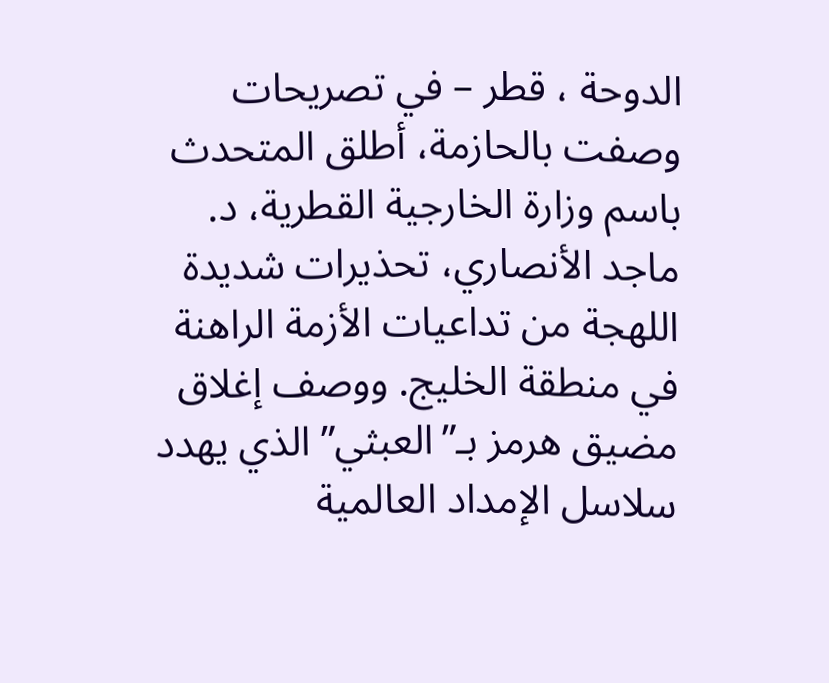الدوحة ، قطر – في تصريحات وصفت بالحازمة، أطلق المتحدث باسم وزارة الخارجية القطرية، د. ماجد الأنصاري، تحذيرات شديدة اللهجة من تداعيات الأزمة الراهنة في منطقة الخليج. ووصف إغلاق مضيق هرمز بـ”العبثي” الذي يهدد سلاسل الإمداد العالمية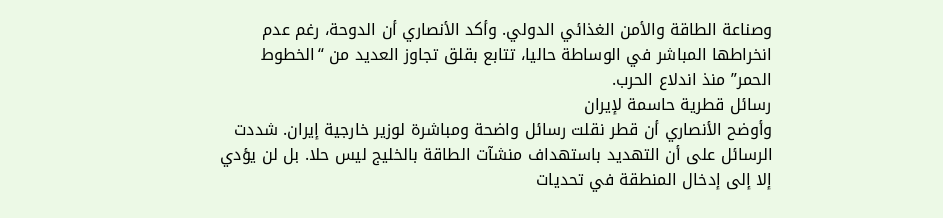وصناعة الطاقة والأمن الغذائي الدولي. وأكد الأنصاري أن الدوحة، رغم عدم انخراطها المباشر في الوساطة حاليا، تتابع بقلق تجاوز العديد من “الخطوط الحمر” منذ اندلاع الحرب.
رسائل قطرية حاسمة لإيران
وأوضح الأنصاري أن قطر نقلت رسائل واضحة ومباشرة لوزير خارجية إيران. شددت الرسائل على أن التهديد باستهداف منشآت الطاقة بالخليج ليس حلا. بل لن يؤدي إلا إلى إدخال المنطقة في تحديات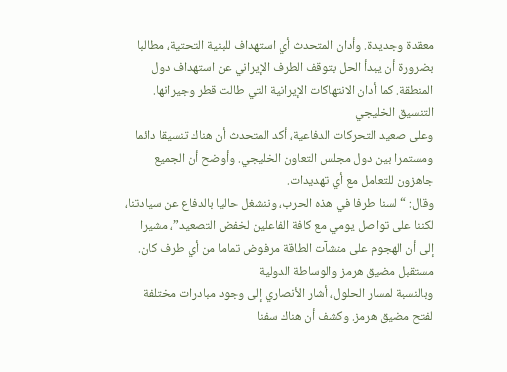معقدة وجديدة. وأدان المتحدث أي استهداف للبنية التحتية، مطالبا بضرورة أن يبدأ الحل بتوقف الطرف الإيراني عن استهداف دول المنطقة. كما أدان الانتهاكات الإيرانية التي طالت قطر وجيرانها.
التنسيق الخليجي
وعلى صعيد التحركات الدفاعية، أكد المتحدث أن هناك تنسيقا دائما ومستمرا بين دول مجلس التعاون الخليجي. وأوضح أن الجميع جاهزون للتعامل مع أي تهديدات.
وقال: “لسنا طرفا في هذه الحرب، وننشغل حاليا بالدفاع عن سيادتنا، لكننا على تواصل يومي مع كافة الفاعلين لخفض التصعيد”، مشيرا إلى أن الهجوم على منشآت الطاقة مرفوض تماما من أي طرف كان.
مستقبل مضيق هرمز والوساطة الدولية
وبالنسبة لمسار الحلول، أشار الأنصاري إلى وجود مبادرات مختلفة لفتح مضيق هرمز. وكشف أن هناك سفنا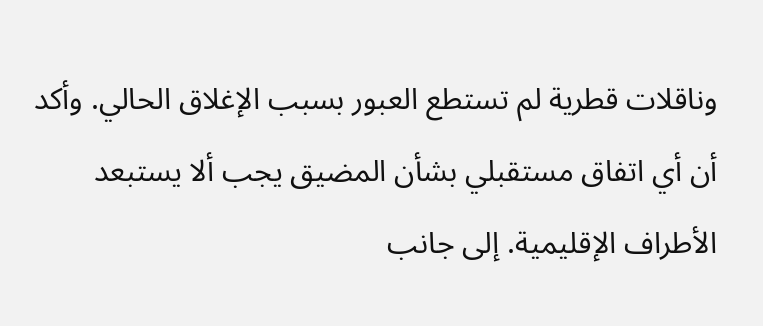وناقلات قطرية لم تستطع العبور بسبب الإغلاق الحالي. وأكد أن أي اتفاق مستقبلي بشأن المضيق يجب ألا يستبعد الأطراف الإقليمية. إلى جانب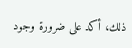ذلك، أكد على ضرورة وجود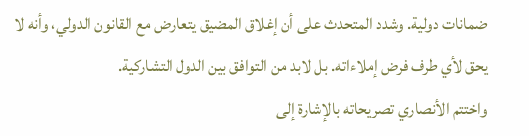ضمانات دولية. وشدد المتحدث على أن إغلاق المضيق يتعارض مع القانون الدولي، وأنه لا يحق لأي طرف فرض إملاءاته. بل لابد من التوافق بين الدول التشاركية.
واختتم الأنصاري تصريحاته بالإشارة إلى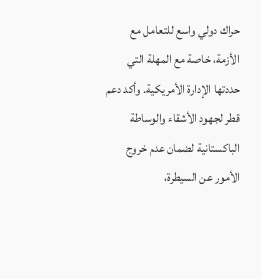حراك دولي واسع للتعامل مع الأزمة، خاصة مع المهلة التي حددتها الإدارة الأمريكية. وأكد دعم قطر لجهود الأشقاء والوساطة الباكستانية لضمان عدم خروج الأمور عن السيطرة،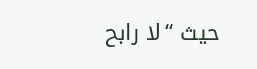حيث “لا رابح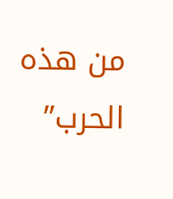من هذه الحرب”